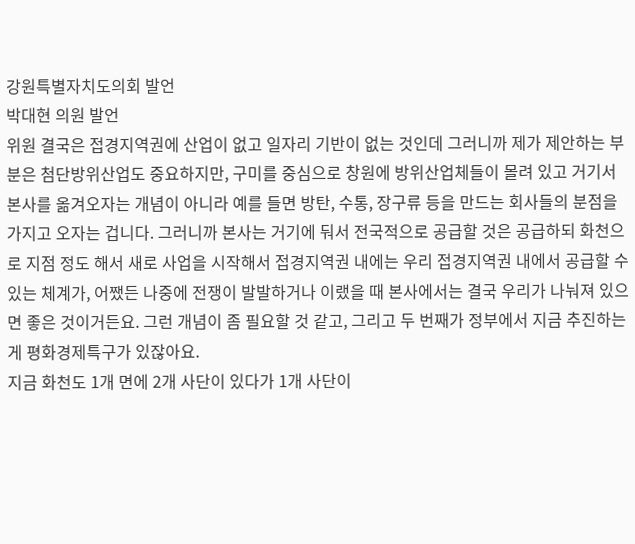강원특별자치도의회 발언
박대현 의원 발언
위원 결국은 접경지역권에 산업이 없고 일자리 기반이 없는 것인데 그러니까 제가 제안하는 부분은 첨단방위산업도 중요하지만, 구미를 중심으로 창원에 방위산업체들이 몰려 있고 거기서 본사를 옮겨오자는 개념이 아니라 예를 들면 방탄, 수통, 장구류 등을 만드는 회사들의 분점을 가지고 오자는 겁니다. 그러니까 본사는 거기에 둬서 전국적으로 공급할 것은 공급하되 화천으로 지점 정도 해서 새로 사업을 시작해서 접경지역권 내에는 우리 접경지역권 내에서 공급할 수 있는 체계가, 어쨌든 나중에 전쟁이 발발하거나 이랬을 때 본사에서는 결국 우리가 나눠져 있으면 좋은 것이거든요. 그런 개념이 좀 필요할 것 같고, 그리고 두 번째가 정부에서 지금 추진하는 게 평화경제특구가 있잖아요.
지금 화천도 1개 면에 2개 사단이 있다가 1개 사단이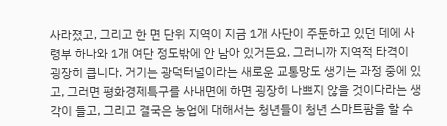사라졌고, 그리고 한 면 단위 지역이 지금 1개 사단이 주둔하고 있던 데에 사령부 하나와 1개 여단 정도밖에 안 남아 있거든요. 그러니까 지역적 타격이 굉장히 큽니다. 거기는 광덕터널이라는 새로운 교통망도 생기는 과정 중에 있고, 그러면 평화경제특구를 사내면에 하면 굉장히 나쁘지 않을 것이다라는 생각이 들고, 그리고 결국은 농업에 대해서는 청년들이 청년 스마트팜을 할 수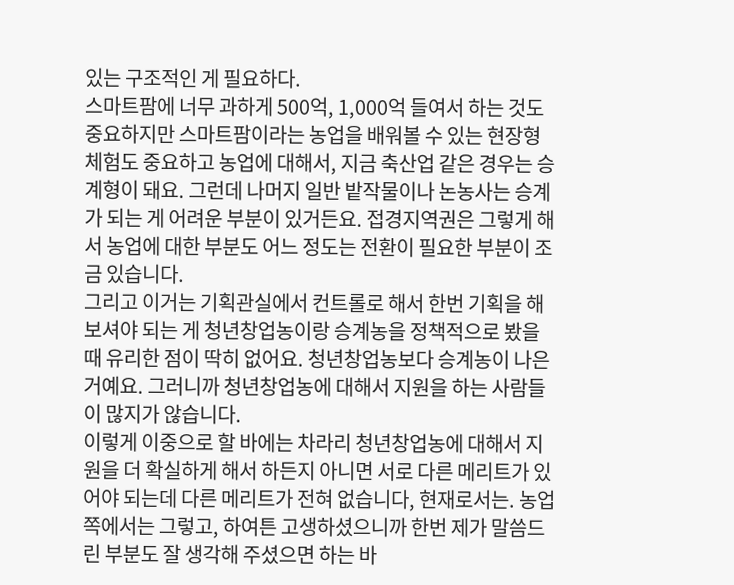있는 구조적인 게 필요하다.
스마트팜에 너무 과하게 500억, 1,000억 들여서 하는 것도 중요하지만 스마트팜이라는 농업을 배워볼 수 있는 현장형 체험도 중요하고 농업에 대해서, 지금 축산업 같은 경우는 승계형이 돼요. 그런데 나머지 일반 밭작물이나 논농사는 승계가 되는 게 어려운 부분이 있거든요. 접경지역권은 그렇게 해서 농업에 대한 부분도 어느 정도는 전환이 필요한 부분이 조금 있습니다.
그리고 이거는 기획관실에서 컨트롤로 해서 한번 기획을 해 보셔야 되는 게 청년창업농이랑 승계농을 정책적으로 봤을 때 유리한 점이 딱히 없어요. 청년창업농보다 승계농이 나은 거예요. 그러니까 청년창업농에 대해서 지원을 하는 사람들이 많지가 않습니다.
이렇게 이중으로 할 바에는 차라리 청년창업농에 대해서 지원을 더 확실하게 해서 하든지 아니면 서로 다른 메리트가 있어야 되는데 다른 메리트가 전혀 없습니다, 현재로서는. 농업 쪽에서는 그렇고, 하여튼 고생하셨으니까 한번 제가 말씀드린 부분도 잘 생각해 주셨으면 하는 바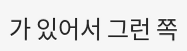가 있어서 그런 쪽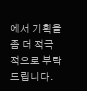에서 기획을 좀 더 적극적으로 부탁드립니다.